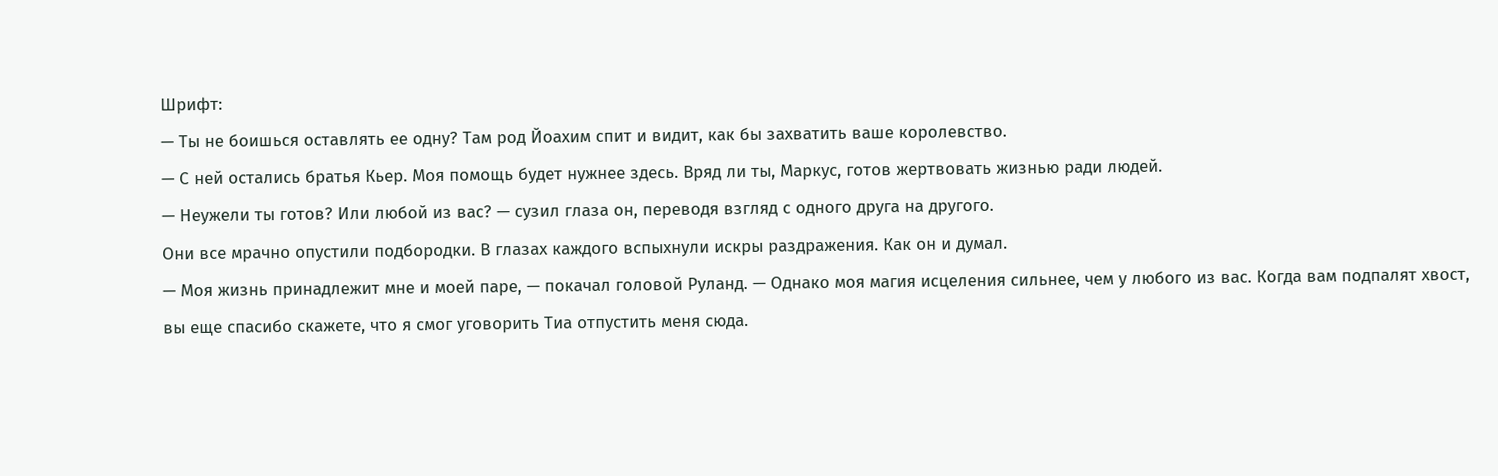Шрифт:
— Ты не боишься оставлять ее одну? Там род Йоахим спит и видит, как бы захватить ваше королевство.
— С ней остались братья Кьер. Моя помощь будет нужнее здесь. Вряд ли ты, Маркус, готов жертвовать жизнью ради людей.
— Неужели ты готов? Или любой из вас? — сузил глаза он, переводя взгляд с одного друга на другого.
Они все мрачно опустили подбородки. В глазах каждого вспыхнули искры раздражения. Как он и думал.
— Моя жизнь принадлежит мне и моей паре, — покачал головой Руланд. — Однако моя магия исцеления сильнее, чем у любого из вас. Когда вам подпалят хвост, вы еще спасибо скажете, что я смог уговорить Тиа отпустить меня сюда.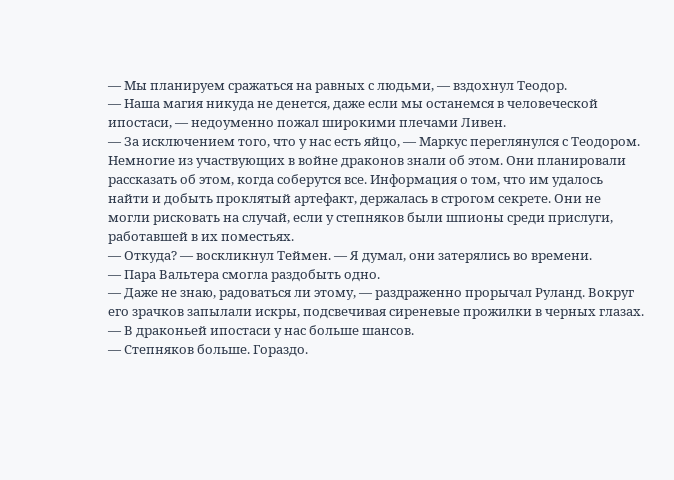— Мы планируем сражаться на равных с людьми, — вздохнул Теодор.
— Наша магия никуда не денется, даже если мы останемся в человеческой ипостаси, — недоуменно пожал широкими плечами Ливен.
— За исключением того, что у нас есть яйцо, — Маркус переглянулся с Теодором.
Немногие из участвующих в войне драконов знали об этом. Они планировали рассказать об этом, когда соберутся все. Информация о том, что им удалось найти и добыть проклятый артефакт, держалась в строгом секрете. Они не могли рисковать на случай, если у степняков были шпионы среди прислуги, работавшей в их поместьях.
— Откуда? — воскликнул Теймен. — Я думал, они затерялись во времени.
— Пара Вальтера смогла раздобыть одно.
— Даже не знаю, радоваться ли этому, — раздраженно прорычал Руланд. Вокруг его зрачков запылали искры, подсвечивая сиреневые прожилки в черных глазах. — В драконьей ипостаси у нас больше шансов.
— Степняков больше. Гораздо.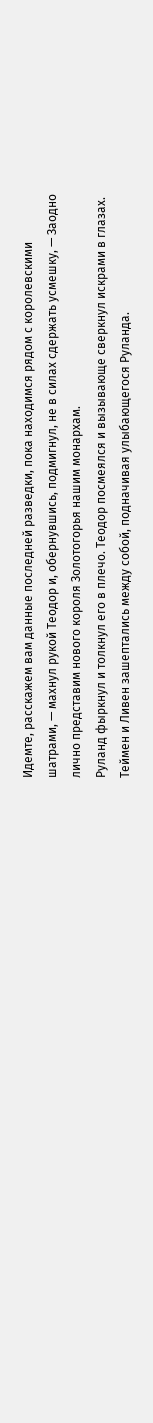Идемте, расскажем вам данные последней разведки, пока находимся рядом с королевскими шатрами, — махнул рукой Теодор и, обернувшись, подмигнул, не в силах сдержать усмешку, — Заодно лично представим нового короля Золотогорья нашим монархам.
Руланд фыркнул и толкнул его в плечо. Теодор посмеялся и вызывающе сверкнул искрами в глазах. Теймен и Ливен зашептались между собой, подначивая улыбающегося Руланда.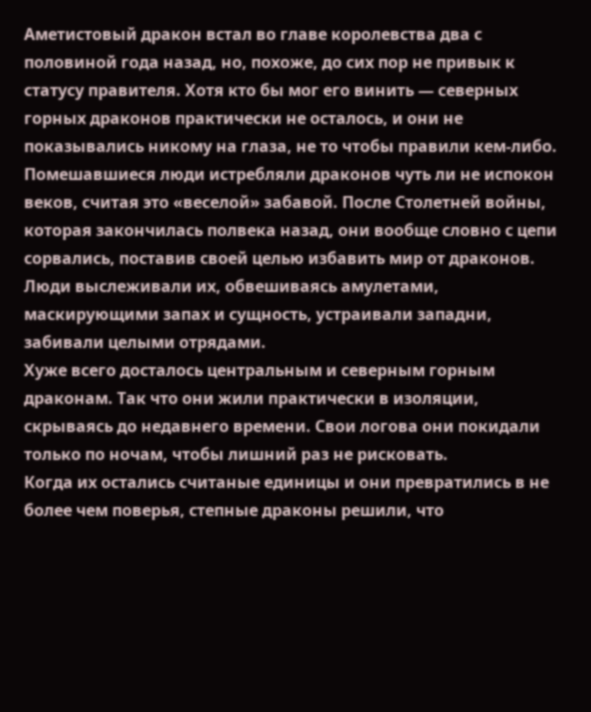Аметистовый дракон встал во главе королевства два с половиной года назад, но, похоже, до сих пор не привык к статусу правителя. Хотя кто бы мог его винить — северных горных драконов практически не осталось, и они не показывались никому на глаза, не то чтобы правили кем-либо.
Помешавшиеся люди истребляли драконов чуть ли не испокон веков, считая это «веселой» забавой. После Столетней войны, которая закончилась полвека назад, они вообще словно с цепи сорвались, поставив своей целью избавить мир от драконов. Люди выслеживали их, обвешиваясь амулетами, маскирующими запах и сущность, устраивали западни, забивали целыми отрядами.
Хуже всего досталось центральным и северным горным драконам. Так что они жили практически в изоляции, скрываясь до недавнего времени. Свои логова они покидали только по ночам, чтобы лишний раз не рисковать.
Когда их остались считаные единицы и они превратились в не более чем поверья, степные драконы решили, что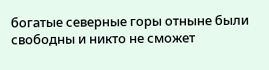богатые северные горы отныне были свободны и никто не сможет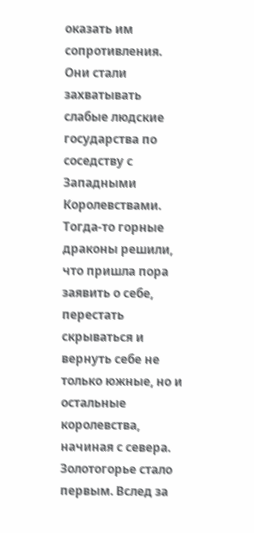оказать им сопротивления. Они стали захватывать слабые людские государства по соседству с Западными Королевствами.
Тогда-то горные драконы решили, что пришла пора заявить о себе, перестать скрываться и вернуть себе не только южные, но и остальные королевства, начиная с севера. Золотогорье стало первым. Вслед за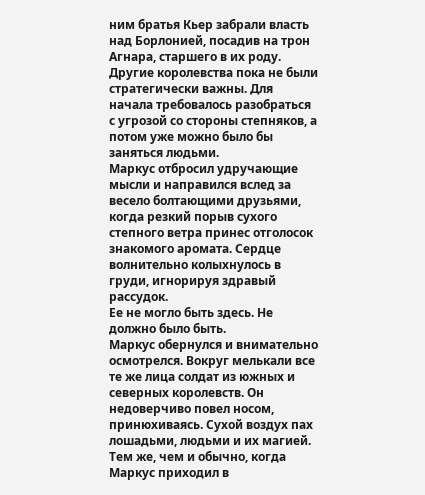ним братья Кьер забрали власть над Борлонией, посадив на трон Агнара, старшего в их роду. Другие королевства пока не были стратегически важны. Для начала требовалось разобраться с угрозой со стороны степняков, а потом уже можно было бы заняться людьми.
Маркус отбросил удручающие мысли и направился вслед за весело болтающими друзьями, когда резкий порыв сухого степного ветра принес отголосок знакомого аромата. Сердце волнительно колыхнулось в груди, игнорируя здравый рассудок.
Ее не могло быть здесь. Не должно было быть.
Маркус обернулся и внимательно осмотрелся. Вокруг мелькали все те же лица солдат из южных и северных королевств. Он недоверчиво повел носом, принюхиваясь. Сухой воздух пах лошадьми, людьми и их магией. Тем же, чем и обычно, когда Маркус приходил в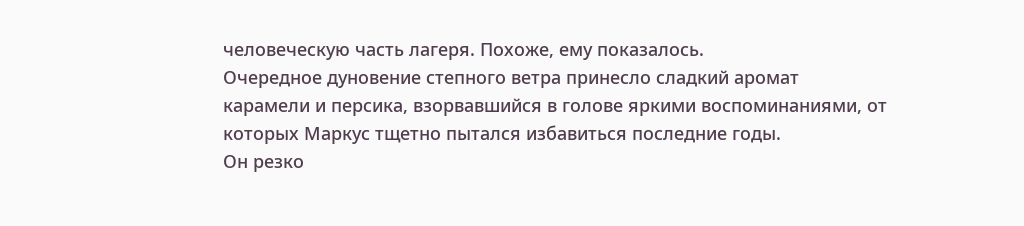человеческую часть лагеря. Похоже, ему показалось.
Очередное дуновение степного ветра принесло сладкий аромат карамели и персика, взорвавшийся в голове яркими воспоминаниями, от которых Маркус тщетно пытался избавиться последние годы.
Он резко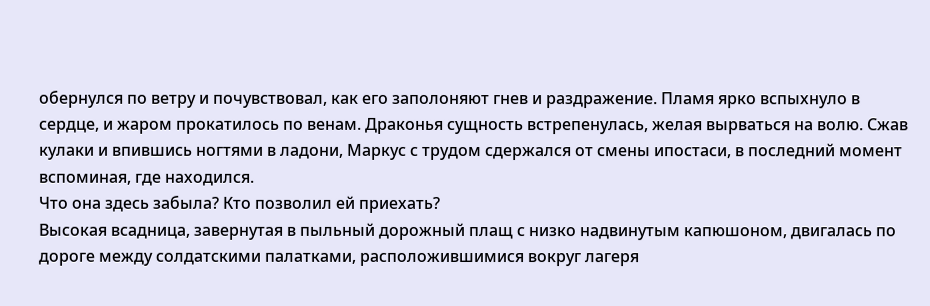обернулся по ветру и почувствовал, как его заполоняют гнев и раздражение. Пламя ярко вспыхнуло в сердце, и жаром прокатилось по венам. Драконья сущность встрепенулась, желая вырваться на волю. Сжав кулаки и впившись ногтями в ладони, Маркус с трудом сдержался от смены ипостаси, в последний момент вспоминая, где находился.
Что она здесь забыла? Кто позволил ей приехать?
Высокая всадница, завернутая в пыльный дорожный плащ с низко надвинутым капюшоном, двигалась по дороге между солдатскими палатками, расположившимися вокруг лагеря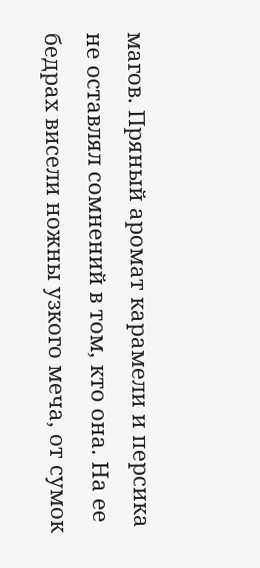магов. Пряный аромат карамели и персика не оставлял сомнений в том, кто она. На ее бедрах висели ножны узкого меча, от сумок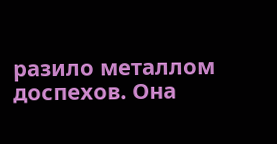разило металлом доспехов. Она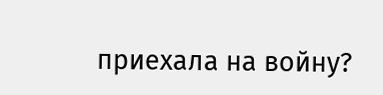приехала на войну?